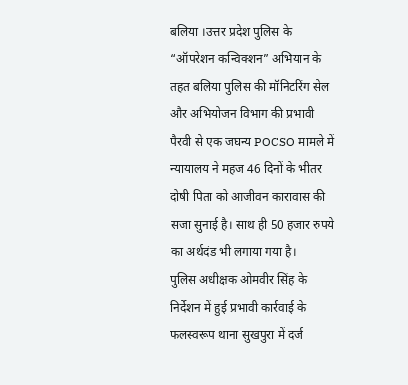बलिया ।उत्तर प्रदेश पुलिस के “ऑपरेशन कन्विक्शन” अभियान के तहत बलिया पुलिस की मॉनिटरिंग सेल और अभियोजन विभाग की प्रभावी पैरवी से एक जघन्य POCSO मामले में न्यायालय ने महज 46 दिनों के भीतर दोषी पिता को आजीवन कारावास की सजा सुनाई है। साथ ही 50 हजार रुपये का अर्थदंड भी लगाया गया है।
पुलिस अधीक्षक ओमवीर सिंह के निर्देशन में हुई प्रभावी कार्रवाई के फलस्वरूप थाना सुखपुरा में दर्ज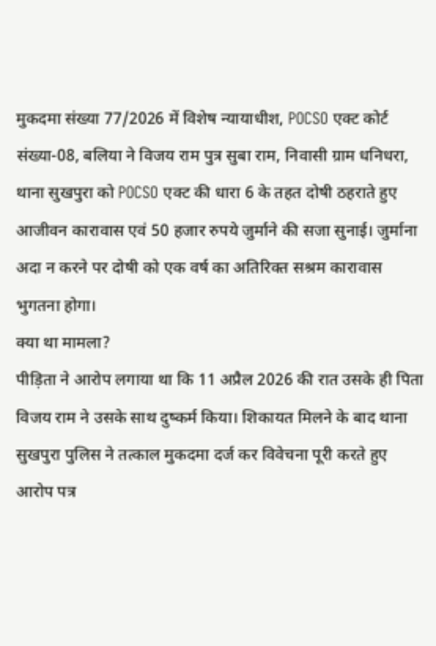मुकदमा संख्या 77/2026 में विशेष न्यायाधीश, POCSO एक्ट कोर्ट संख्या-08, बलिया ने विजय राम पुत्र सुबा राम, निवासी ग्राम धनिधरा, थाना सुखपुरा को POCSO एक्ट की धारा 6 के तहत दोषी ठहराते हुए आजीवन कारावास एवं 50 हजार रुपये जुर्माने की सजा सुनाई। जुर्माना अदा न करने पर दोषी को एक वर्ष का अतिरिक्त सश्रम कारावास भुगतना होगा।
क्या था मामला?
पीड़िता ने आरोप लगाया था कि 11 अप्रैल 2026 की रात उसके ही पिता विजय राम ने उसके साथ दुष्कर्म किया। शिकायत मिलने के बाद थाना सुखपुरा पुलिस ने तत्काल मुकदमा दर्ज कर विवेचना पूरी करते हुए आरोप पत्र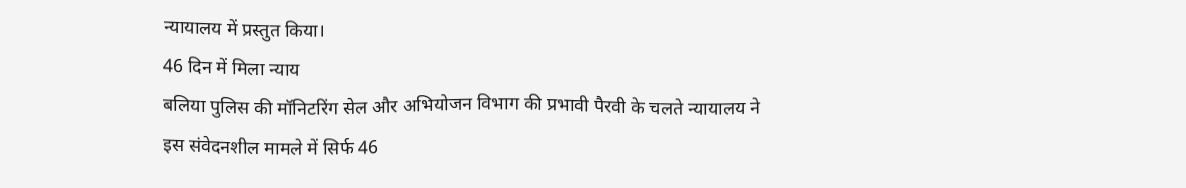न्यायालय में प्रस्तुत किया।
46 दिन में मिला न्याय
बलिया पुलिस की मॉनिटरिंग सेल और अभियोजन विभाग की प्रभावी पैरवी के चलते न्यायालय ने इस संवेदनशील मामले में सिर्फ 46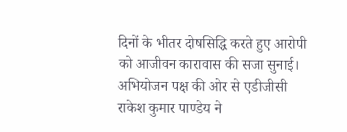दिनों के भीतर दोषसिद्धि करते हुए आरोपी को आजीवन कारावास की सजा सुनाई। अभियोजन पक्ष की ओर से एडीजीसी राकेश कुमार पाण्डेय ने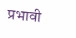प्रभावी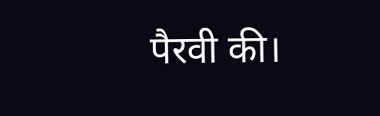पैरवी की।